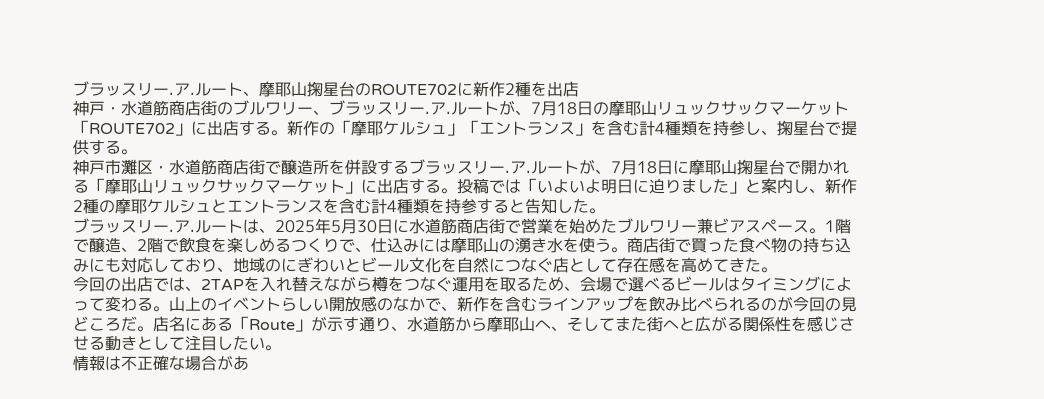ブラッスリー.ア.ルート、摩耶山掬星台のROUTE702に新作2種を出店
神戸・水道筋商店街のブルワリー、ブラッスリー.ア.ルートが、7月18日の摩耶山リュックサックマーケット「ROUTE702」に出店する。新作の「摩耶ケルシュ」「エントランス」を含む計4種類を持参し、掬星台で提供する。
神戸市灘区・水道筋商店街で醸造所を併設するブラッスリー.ア.ルートが、7月18日に摩耶山掬星台で開かれる「摩耶山リュックサックマーケット」に出店する。投稿では「いよいよ明日に迫りました」と案内し、新作2種の摩耶ケルシュとエントランスを含む計4種類を持参すると告知した。
ブラッスリー.ア.ルートは、2025年5月30日に水道筋商店街で営業を始めたブルワリー兼ビアスペース。1階で醸造、2階で飲食を楽しめるつくりで、仕込みには摩耶山の湧き水を使う。商店街で買った食べ物の持ち込みにも対応しており、地域のにぎわいとビール文化を自然につなぐ店として存在感を高めてきた。
今回の出店では、2TAPを入れ替えながら樽をつなぐ運用を取るため、会場で選べるビールはタイミングによって変わる。山上のイベントらしい開放感のなかで、新作を含むラインアップを飲み比べられるのが今回の見どころだ。店名にある「Route」が示す通り、水道筋から摩耶山へ、そしてまた街へと広がる関係性を感じさせる動きとして注目したい。
情報は不正確な場合があ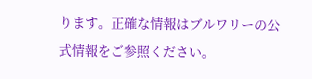ります。正確な情報はブルワリーの公式情報をご参照ください。